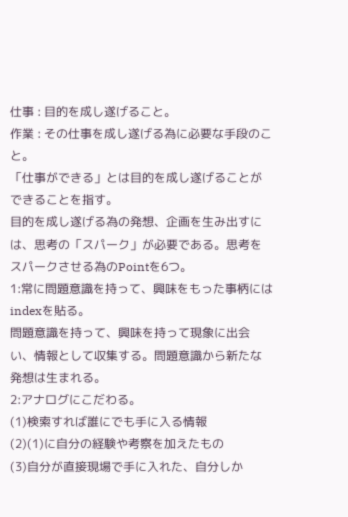仕事 : 目的を成し遂げること。
作業 : その仕事を成し遂げる為に必要な手段のこと。
「仕事ができる」とは目的を成し遂げることができることを指す。
目的を成し遂げる為の発想、企画を生み出すには、思考の「スパーク」が必要である。思考をスパークさせる為のPointを6つ。
1:常に問題意識を持って、興味をもった事柄にはindexを貼る。
問題意識を持って、興味を持って現象に出会い、情報として収集する。問題意識から新たな発想は生まれる。
2:アナログにこだわる。
(1)検索すれば誰にでも手に入る情報
(2)(1)に自分の経験や考察を加えたもの
(3)自分が直接現場で手に入れた、自分しか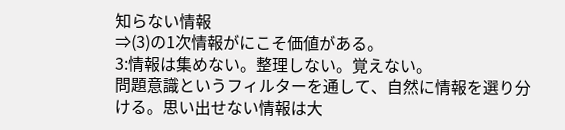知らない情報
⇒(3)の1次情報がにこそ価値がある。
3:情報は集めない。整理しない。覚えない。
問題意識というフィルターを通して、自然に情報を選り分ける。思い出せない情報は大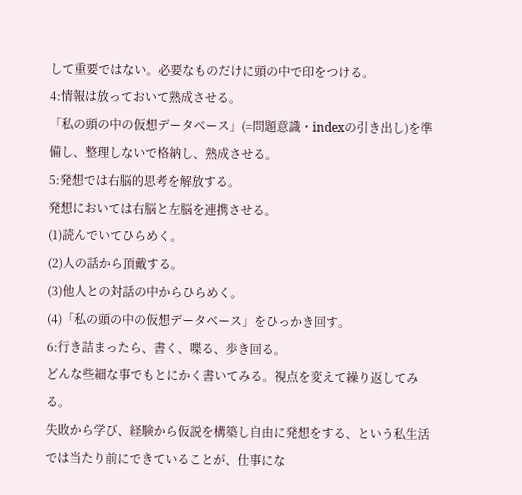して重要ではない。必要なものだけに頭の中で印をつける。
4:情報は放っておいて熟成させる。
「私の頭の中の仮想データベース」(=問題意識・indexの引き出し)を準備し、整理しないで格納し、熟成させる。
5:発想では右脳的思考を解放する。
発想においては右脳と左脳を連携させる。
(1)読んでいてひらめく。
(2)人の話から頂戴する。
(3)他人との対話の中からひらめく。
(4)「私の頭の中の仮想データベース」をひっかき回す。
6:行き詰まったら、書く、喋る、歩き回る。
どんな些細な事でもとにかく書いてみる。視点を変えて繰り返してみる。
失敗から学び、経験から仮説を構築し自由に発想をする、という私生活では当たり前にできていることが、仕事にな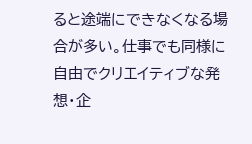ると途端にできなくなる場合が多い。仕事でも同様に自由でクリエイティブな発想・企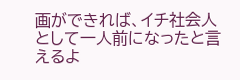画ができれば、イチ社会人として一人前になったと言えるよ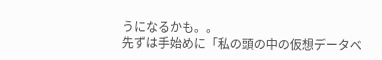うになるかも。。
先ずは手始めに「私の頭の中の仮想データベ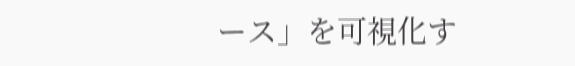ース」を可視化す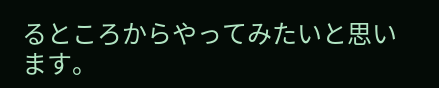るところからやってみたいと思います。